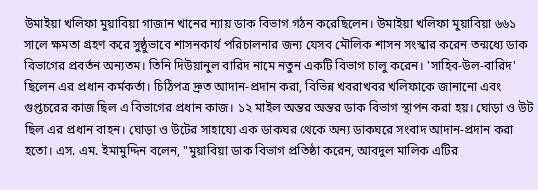উমাইয়া খলিফা মুয়াবিয়া গাজান খানের ন্যায় ডাক বিভাগ গঠন করেছিলেন। উমাইয়া খলিফা মুয়াবিয়া ৬৬১ সালে ক্ষমতা গ্রহণ করে সুষ্ঠুভাবে শাসনকার্য পরিচালনার জন্য যেসব মৌলিক শাসন সংস্কার করেন তন্মধ্যে ডাক বিভাগের প্রবর্তন অন্যতম। তিনি দিউয়ানুল বারিদ নামে নতুন একটি বিভাগ চালু করেন। 'সাহিব-উল-বারিদ' ছিলেন এর প্রধান কর্মকর্তা। চিঠিপত্র দ্রুত আদান-প্রদান করা, বিভিন্ন খবরাখবর খলিফাকে জানানো এবং গুপ্তচরের কাজ ছিল এ বিভাগের প্রধান কাজ। ১২ মাইল অন্তর অন্তর ডাক বিভাগ স্থাপন করা হয়। ঘোড়া ও উট ছিল এর প্রধান বাহন। ঘোড়া ও উটের সাহায্যে এক ডাকঘর থেকে অন্য ডাকঘরে সংবাদ আদান-প্রদান করা হতো। এস. এম. ইমামুদ্দিন বলেন, "মুয়াবিয়া ডাক বিভাগ প্রতিষ্ঠা করেন, আবদুল মালিক এটির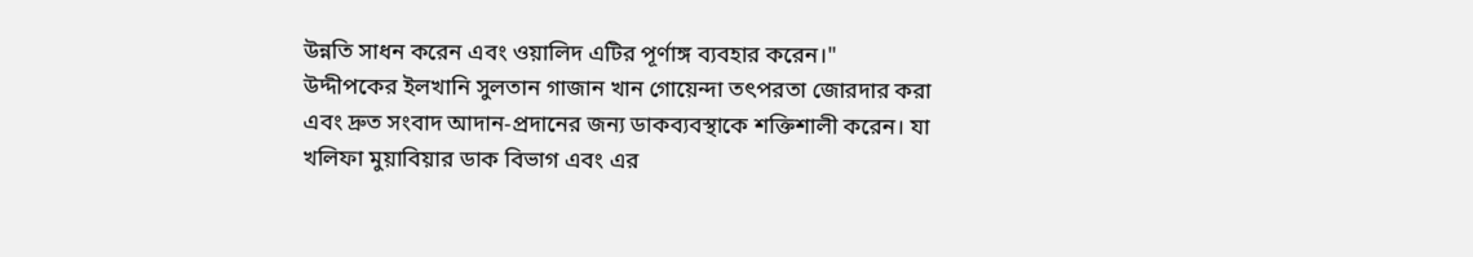উন্নতি সাধন করেন এবং ওয়ালিদ এটির পূর্ণাঙ্গ ব্যবহার করেন।"
উদ্দীপকের ইলখানি সুলতান গাজান খান গোয়েন্দা তৎপরতা জোরদার করা এবং দ্রুত সংবাদ আদান-প্রদানের জন্য ডাকব্যবস্থাকে শক্তিশালী করেন। যা খলিফা মুয়াবিয়ার ডাক বিভাগ এবং এর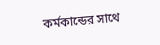কর্মকান্ডের সাথে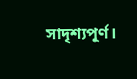সাদৃশ্যপূর্ণ।